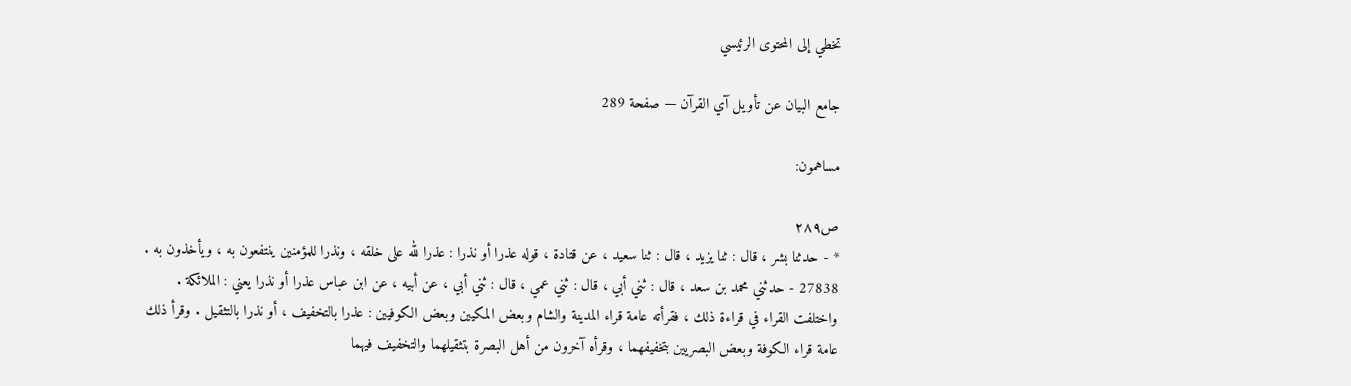تخطي إلى المحتوى الرئيسي

جامع البيان عن تأويل آي القرآن — صفحة 289

مساهمون:

ص٢٨٩
* - حدثنا بشر ، قال : ثنا يزيد ، قال : ثنا سعيد ، عن قتادة ، قوله عذرا أو نذرا : عذرا لله على خلقه ، ونذرا للمؤمنين ينتفعون به ، ويأخذون به . 27838 - حدثني محمد بن سعد ، قال : ثني أبي ، قال : ثني عمي ، قال : ثني أبي ، عن أبيه ، عن ابن عباس عذرا أو نذرا يعني : الملائكة . واختلفت القراء في قراءة ذلك ، فقرأته عامة قراء المدينة والشام وبعض المكيين وبعض الكوفيين : عذرا بالتخفيف ، أو نذرا بالتثقيل . وقرأ ذلك عامة قراء الكوفة وبعض البصريين بتخفيفهما ، وقرأه آخرون من أهل البصرة بتثقيلهما والتخفيف فيهما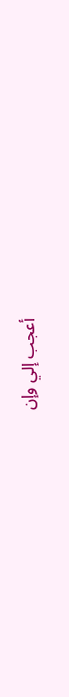أعجب إلي وإن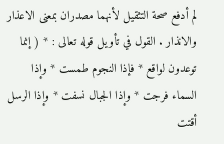لم أدفع صحة التثقيل لأنهما مصدران بمعنى الاعذار والانذار . القول في تأويل قوله تعالى : * ( إنما توعدون لواقع * فإذا النجوم طمست * وإذا السماء فرجت * وإذا الجبال نسفت * وإذا الرسل أقتت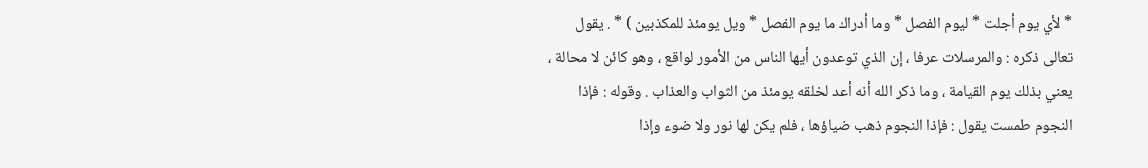* لأي يوم أجلت * ليوم الفصل * وما أدراك ما يوم الفصل * ويل يومئذ للمكذبين ) * . يقول تعالى ذكره : والمرسلات عرفا ، إن الذي توعدون أيها الناس من الأمور لواقع ، وهو كائن لا محالة ، يعني بذلك يوم القيامة ، وما ذكر الله أنه أعد لخلقه يومئذ من الثواب والعذاب . وقوله : فإذا النجوم طمست يقول : فإذا النجوم ذهب ضياؤها ، فلم يكن لها نور ولا ضوء وإذا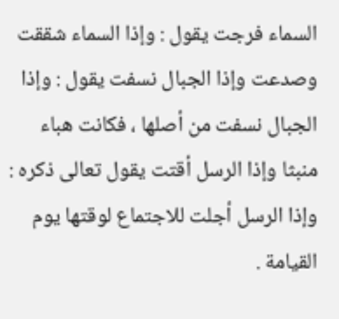السماء فرجت يقول : وإذا السماء شققت وصدعت وإذا الجبال نسفت يقول : وإذا الجبال نسفت من أصلها ، فكانت هباء منبثا وإذا الرسل أقتت يقول تعالى ذكره : وإذا الرسل أجلت للاجتماع لوقتها يوم القيامة .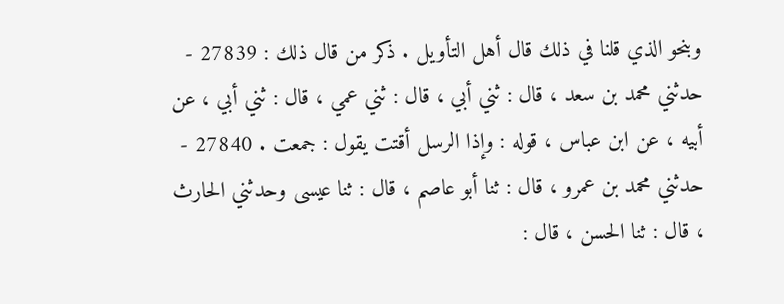وبنحو الذي قلنا في ذلك قال أهل التأويل . ذكر من قال ذلك : 27839 - حدثني محمد بن سعد ، قال : ثني أبي ، قال : ثني عمي ، قال : ثني أبي ، عن أبيه ، عن ابن عباس ، قوله : وإذا الرسل أقتت يقول : جمعت . 27840 - حدثني محمد بن عمرو ، قال : ثنا أبو عاصم ، قال : ثنا عيسى وحدثني الحارث ، قال : ثنا الحسن ، قال :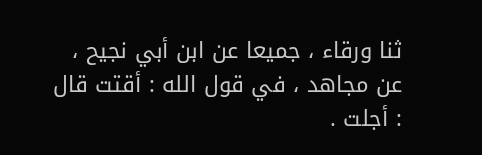ثنا ورقاء ، جميعا عن ابن أبي نجيح ، عن مجاهد ، في قول الله : أقتت قال : أجلت .